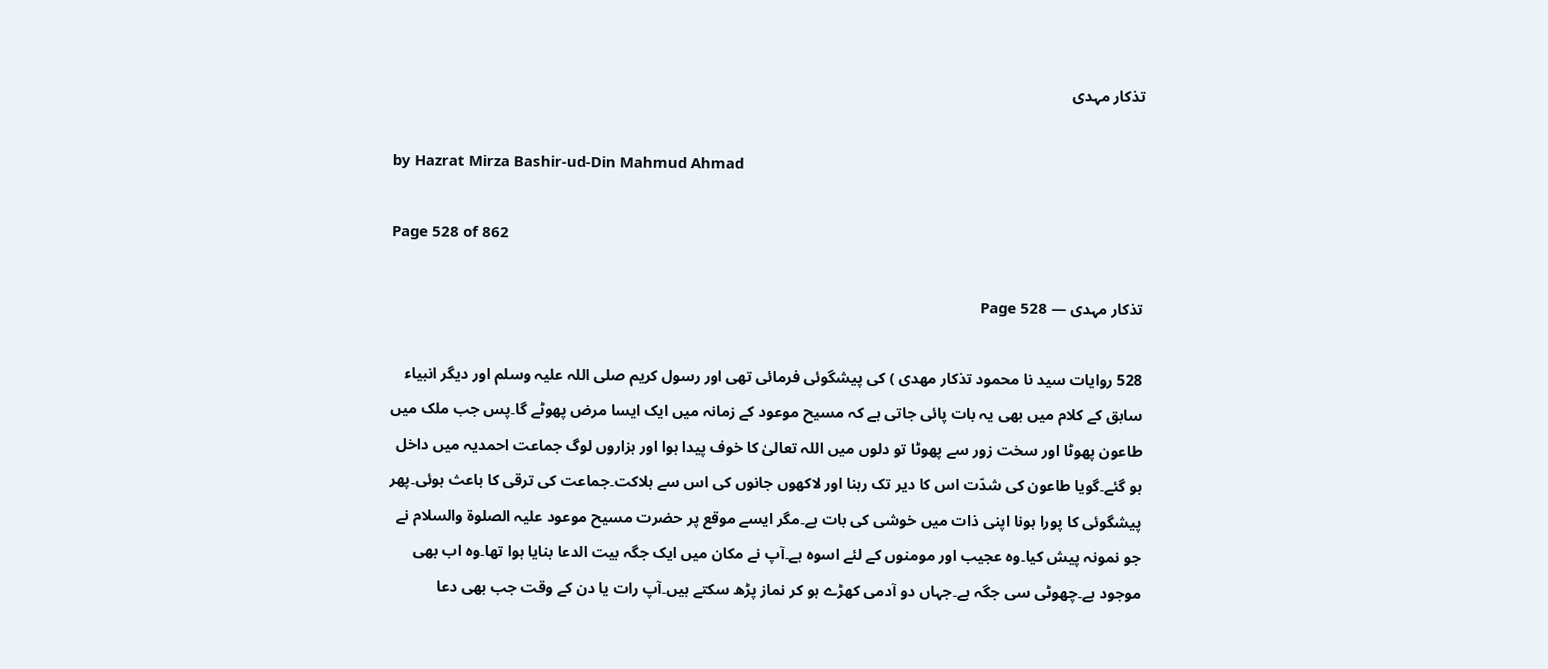تذکار مہدی

by Hazrat Mirza Bashir-ud-Din Mahmud Ahmad

Page 528 of 862

تذکار مہدی — Page 528

528 روایات سید نا محمود تذکار مهدی ) کی پیشگوئی فرمائی تھی اور رسول کریم صلی اللہ علیہ وسلم اور دیگر انبیاء سابق کے کلام میں بھی یہ بات پائی جاتی ہے کہ مسیح موعود کے زمانہ میں ایک ایسا مرض پھوٹے گا۔پس جب ملک میں طاعون پھوٹا اور سخت زور سے پھوٹا تو دلوں میں اللہ تعالیٰ کا خوف پیدا ہوا اور ہزاروں لوگ جماعت احمدیہ میں داخل ہو گئے۔گویا طاعون کی شدّت اس کا دیر تک رہنا اور لاکھوں جانوں کی اس سے ہلاکت۔جماعت کی ترقی کا باعث ہوئی۔پھر پیشگوئی کا پورا ہونا اپنی ذات میں خوشی کی بات ہے۔مگر ایسے موقع پر حضرت مسیح موعود علیہ الصلوۃ والسلام نے جو نمونہ پیش کیا۔وہ عجیب اور مومنوں کے لئے اسوہ ہے۔آپ نے مکان میں ایک جگہ بیت الدعا بنایا ہوا تھا۔وہ اب بھی موجود ہے۔چھوٹی سی جگہ ہے۔جہاں دو آدمی کھڑے ہو کر نماز پڑھ سکتے ہیں۔آپ رات یا دن کے وقت جب بھی دعا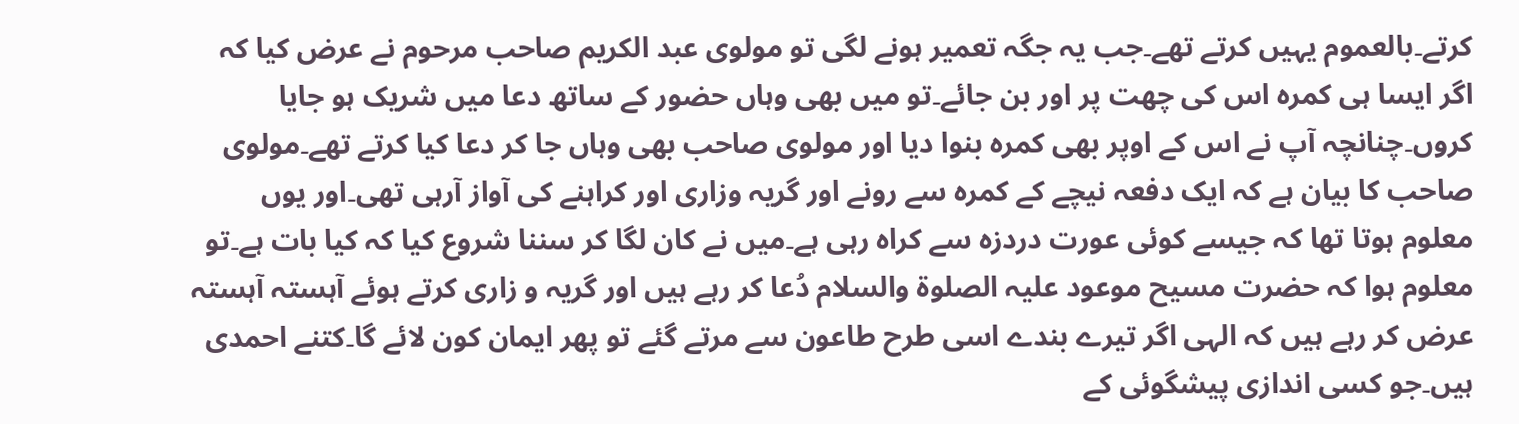کرتے۔بالعموم یہیں کرتے تھے۔جب یہ جگہ تعمیر ہونے لگی تو مولوی عبد الکریم صاحب مرحوم نے عرض کیا کہ اگر ایسا ہی کمرہ اس کی چھت پر اور بن جائے۔تو میں بھی وہاں حضور کے ساتھ دعا میں شریک ہو جایا کروں۔چنانچہ آپ نے اس کے اوپر بھی کمرہ بنوا دیا اور مولوی صاحب بھی وہاں جا کر دعا کیا کرتے تھے۔مولوی صاحب کا بیان ہے کہ ایک دفعہ نیچے کے کمرہ سے رونے اور گریہ وزاری اور کراہنے کی آواز آرہی تھی۔اور یوں معلوم ہوتا تھا کہ جیسے کوئی عورت دردزہ سے کراہ رہی ہے۔میں نے کان لگا کر سننا شروع کیا کہ کیا بات ہے۔تو معلوم ہوا کہ حضرت مسیح موعود علیہ الصلوۃ والسلام دُعا کر رہے ہیں اور گریہ و زاری کرتے ہوئے آہستہ آہستہ عرض کر رہے ہیں کہ الہی اگر تیرے بندے اسی طرح طاعون سے مرتے گئے تو پھر ایمان کون لائے گا۔کتنے احمدی ہیں۔جو کسی اندازی پیشگوئی کے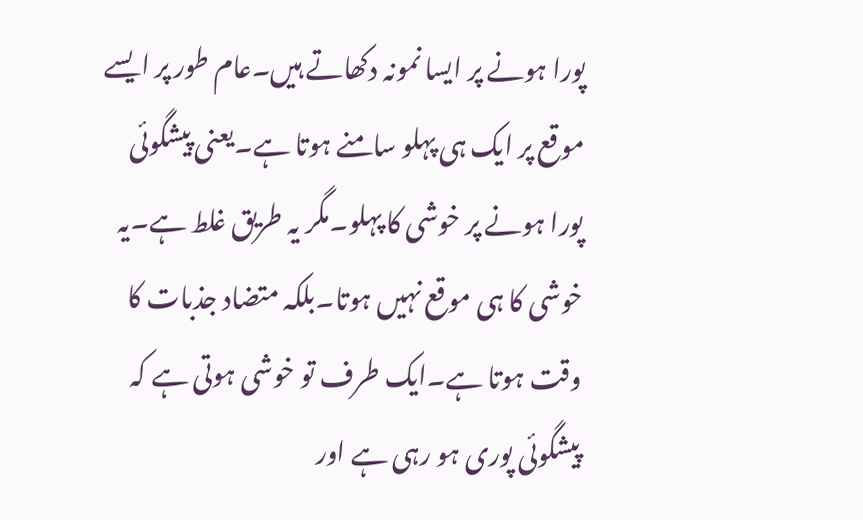پورا ہونے پر ایسا نمونہ دکھاتے ہیں۔عام طور پر ایسے موقع پر ایک ہی پہلو سامنے ہوتا ہے۔یعنی پیشگوئی پورا ہونے پر خوشی کا پہلو۔مگر یہ طریق غلط ہے۔یہ خوشی کا ہی موقع نہیں ہوتا۔بلکہ متضاد جذبات کا وقت ہوتا ہے۔ایک طرف تو خوشی ہوتی ہے کہ پیشگوئی پوری ہو رہی ہے اور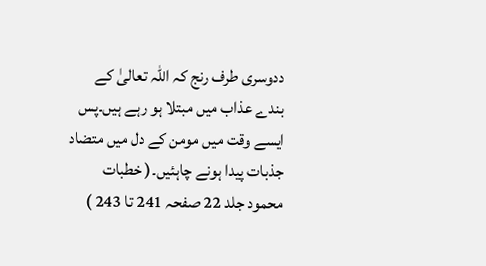ددوسری طرف رنج کہ اللہ تعالیٰ کے بندے عذاب میں مبتلا ہو رہے ہیں۔پس ایسے وقت میں مومن کے دل میں متضاد جذبات پیدا ہونے چاہئیں۔( خطبات محمود جلد 22 صفحہ 241 تا 243 )